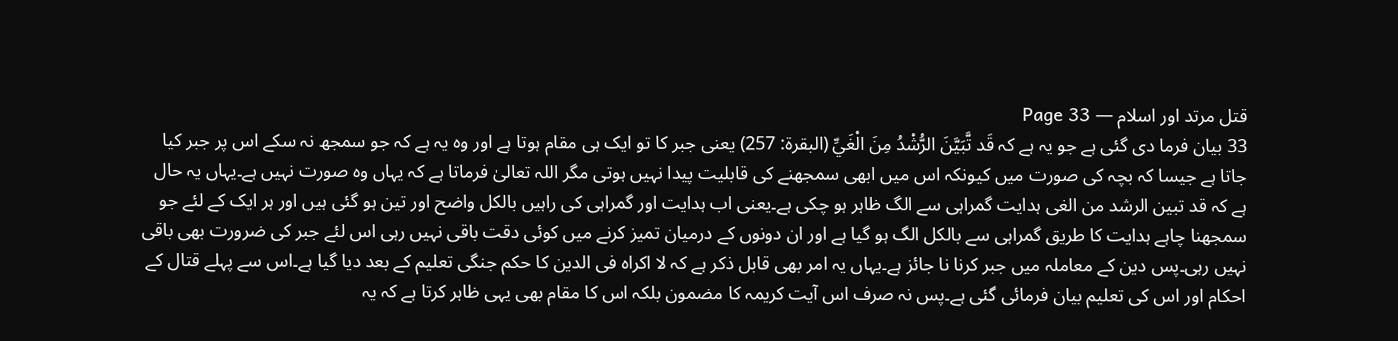قتل مرتد اور اسلام — Page 33
33 بیان فرما دی گئی ہے جو یہ ہے کہ قَد تَّبَيَّنَ الرُّشْدُ مِنَ الْغَيِّ (البقرة: 257) یعنی جبر کا تو ایک ہی مقام ہوتا ہے اور وہ یہ ہے کہ جو سمجھ نہ سکے اس پر جبر کیا جاتا ہے جیسا کہ بچہ کی صورت میں کیونکہ اس میں ابھی سمجھنے کی قابلیت پیدا نہیں ہوتی مگر اللہ تعالیٰ فرماتا ہے کہ یہاں وہ صورت نہیں ہے۔یہاں یہ حال ہے کہ قد تبين الرشد من الغى ہدایت گمراہی سے الگ ظاہر ہو چکی ہے۔یعنی اب ہدایت اور گمراہی کی راہیں بالکل واضح اور تین ہو گئی ہیں اور ہر ایک کے لئے جو سمجھنا چاہے ہدایت کا طریق گمراہی سے بالکل الگ ہو گیا ہے اور ان دونوں کے درمیان تمیز کرنے میں کوئی دقت باقی نہیں رہی اس لئے جبر کی ضرورت بھی باقی نہیں رہی۔پس دین کے معاملہ میں جبر کرنا نا جائز ہے۔یہاں یہ امر بھی قابل ذکر ہے کہ لا اکراہ فی الدین کا حکم جنگی تعلیم کے بعد دیا گیا ہے۔اس سے پہلے قتال کے احکام اور اس کی تعلیم بیان فرمائی گئی ہے۔پس نہ صرف اس آیت کریمہ کا مضمون بلکہ اس کا مقام بھی یہی ظاہر کرتا ہے کہ یہ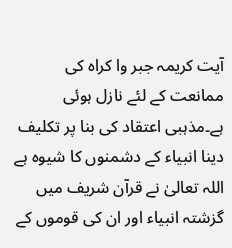آیت کریمہ جبر وا کراہ کی ممانعت کے لئے نازل ہوئی ہے۔مذہبی اعتقاد کی بنا پر تکلیف دینا انبیاء کے دشمنوں کا شیوہ ہے اللہ تعالیٰ نے قرآن شریف میں گزشتہ انبیاء اور ان کی قوموں کے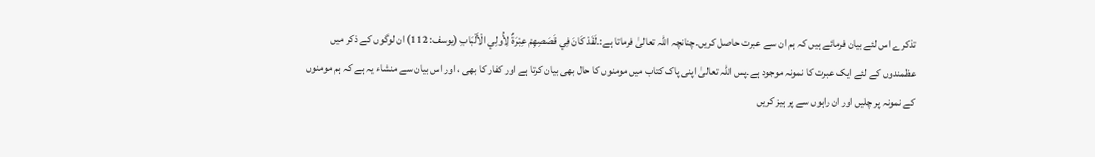تذکرے اس لئے بیان فرمائے ہیں کہ ہم ان سے عبرت حاصل کریں۔چنانچہ اللہ تعالیٰ فرماتا ہے:۔لَقَدْ كَانَ فِي قَصَصِهِمْ عِبْرَةٌ لِأُولِي الْأَلْبَابِ (يوسف: 112) ان لوگوں کے ذکر میں عظمندوں کے لئے ایک عبرت کا نمونہ موجود ہے۔پس اللہ تعالیٰ اپنی پاک کتاب میں مومنوں کا حال بھی بیان کرتا ہے اور کفار کا بھی ، اور اس بیان سے منشاء یہ ہے کہ ہم مومنوں کے نمونہ پر چلیں اور ان راہوں سے پر ہیز کریں